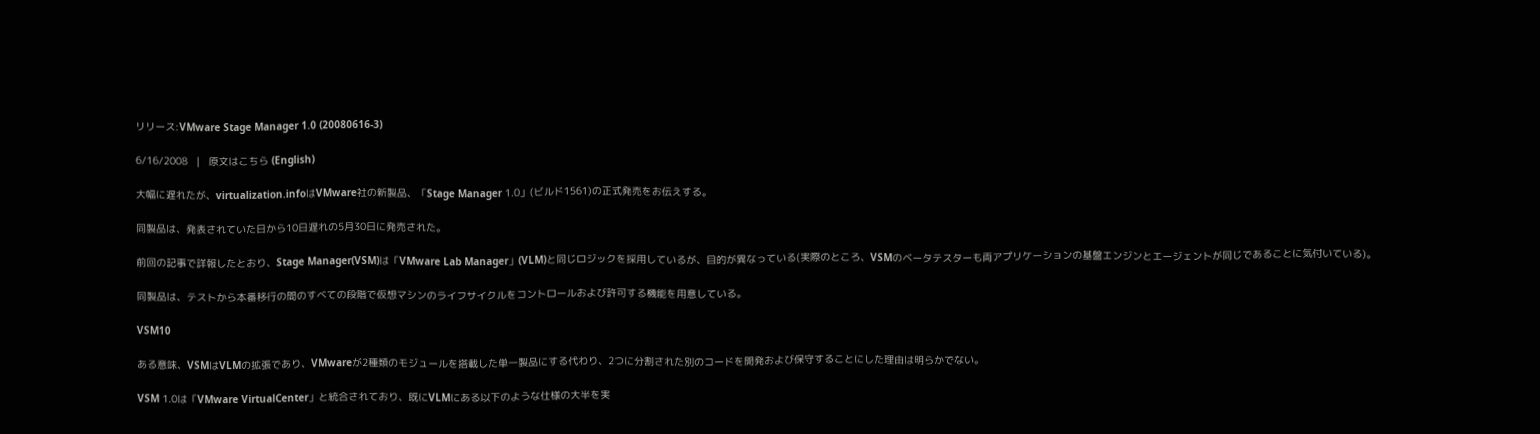リリース:VMware Stage Manager 1.0 (20080616-3)

6/16/2008   |   原文はこちら (English)

大幅に遅れたが、virtualization.infoはVMware社の新製品、「Stage Manager 1.0」(ビルド1561)の正式発売をお伝えする。

同製品は、発表されていた日から10日遅れの5月30日に発売された。

前回の記事で詳報したとおり、Stage Manager(VSM)は「VMware Lab Manager」(VLM)と同じロジックを採用しているが、目的が異なっている(実際のところ、VSMのベータテスターも両アプリケーションの基盤エンジンとエージェントが同じであることに気付いている)。

同製品は、テストから本番移行の間のすべての段階で仮想マシンのライフサイクルをコントロールおよび許可する機能を用意している。

VSM10

ある意味、VSMはVLMの拡張であり、VMwareが2種類のモジュールを搭載した単一製品にする代わり、2つに分割された別のコードを開発および保守することにした理由は明らかでない。

VSM 1.0は「VMware VirtualCenter」と統合されており、既にVLMにある以下のような仕様の大半を実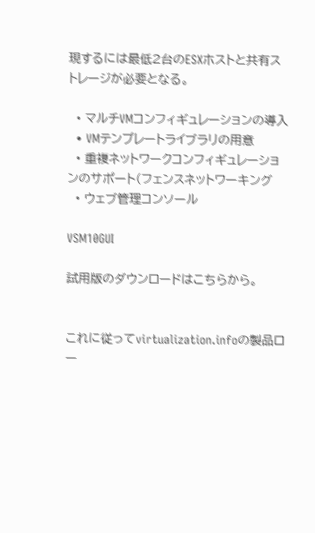現するには最低2台のESXホストと共有ストレージが必要となる。

  • マルチVMコンフィギュレーションの導入
  • VMテンプレートライブラリの用意
  • 重複ネットワークコンフィギュレーションのサポート(フェンスネットワーキング
  • ウェブ管理コンソール

VSM10GUI

試用版のダウンロードはこちらから。


これに従ってvirtualization.infoの製品ロー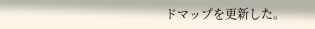ドマップを更新した。